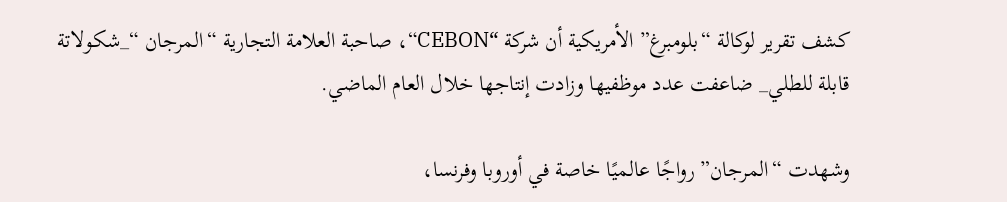كشف تقرير لوكالة “بلومبرغ” الأمريكية أن شركة “CEBON“، صاحبة العلامة التجارية “المرجان “_شكولاتة قابلة للطلي_ ضاعفت عدد موظفيها وزادت إنتاجها خلال العام الماضي.

وشهدت “المرجان” رواجًا عالميًا خاصة في أوروبا وفرنسا،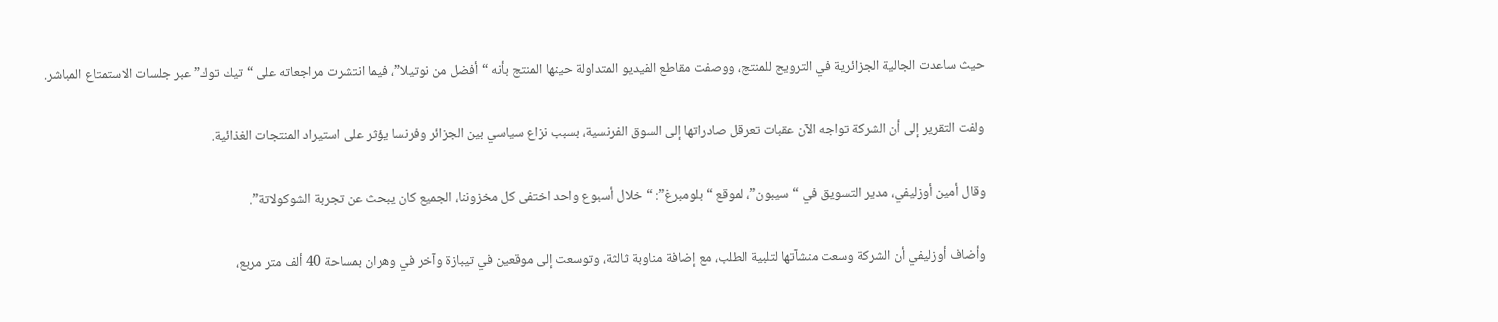حيث ساعدت الجالية الجزائرية في الترويج للمنتج، ووصفت مقاطع الفيديو المتداولة حينها المنتج بأنه “أفضل من نوتيلا”، فيما انتشرت مراجعاته على “تيك توك” عبر جلسات الاستمتاع المباشر.

ولفت التقرير إلى أن الشركة تواجه الآن عقبات تعرقل صادراتها إلى السوق الفرنسية، بسبب نزاع سياسي بين الجزائر وفرنسا يؤثر على استيراد المنتجات الغذائية.

وقال أمين أوزليفي، مدير التسويق في “سيبون”، لموقع “بلومبرغ”: “خلال أسبوع واحد اختفى كل مخزوننا، الجميع كان يبحث عن تجربة الشوكولاتة”.

وأضاف أوزليفي أن الشركة وسعت منشآتها لتلبية الطلب، مع إضافة مناوبة ثالثة، وتوسعت إلى موقعين في تيبازة وآخر في وهران بمساحة 40 ألف متر مربع،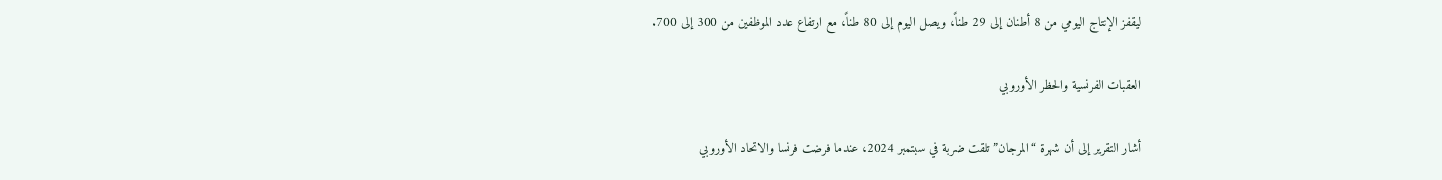ليقفز الإنتاج اليومي من 8 أطنان إلى 29 طناً، ويصل اليوم إلى 80 طناً، مع ارتفاع عدد الموظفين من 300 إلى 700.

العقبات الفرنسية والحظر الأوروبي

أشار التقرير إلى أن شهرة “المرجان” تلقت ضربة في سبتمبر 2024، عندما فرضت فرنسا والاتحاد الأوروبي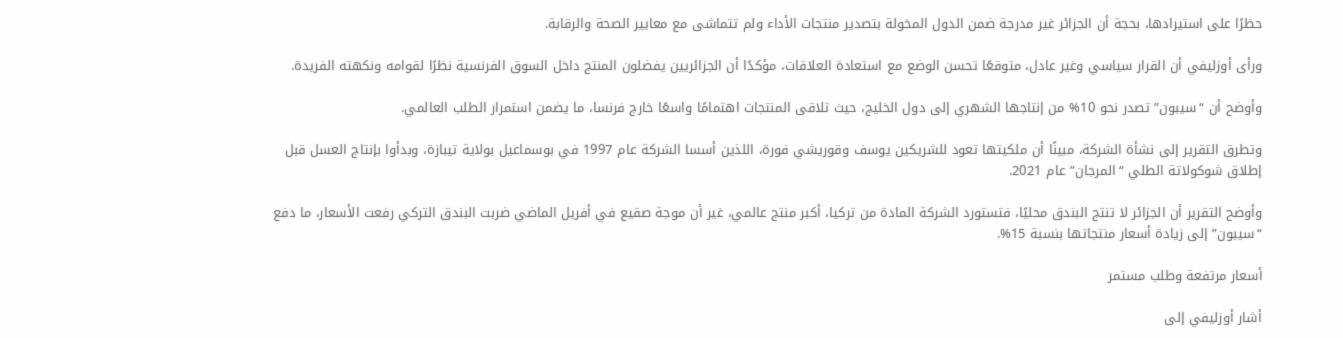حظرًا على استيرادها، بحجة أن الجزائر غير مدرجة ضمن الدول المخولة بتصدير منتجات الأداء ولم تتماشى مع معايير الصحة والرقابة.

ورأى أوزليفي أن القرار سياسي وغير عادل، متوقعًا تحسن الوضع مع استعادة العلاقات، مؤكدًا أن الجزائريين يفضلون المنتج داخل السوق الفرنسية نظرًا لقوامه ونكهته الفريدة.

وأوضح أن “سيبون” تصدر نحو 10% من إنتاجها الشهري إلى دول الخليج، حيث تلاقى المنتجات اهتمامًا واسعًا خارج فرنسا، ما يضمن استمرار الطلب العالمي.

وتطرق التقرير إلى نشأة الشركة، مبينًا أن ملكيتها تعود للشريكين يوسف وقوريشي فورة، اللذين أسسا الشركة عام 1997 في بوسماعيل بولاية تيبازة، وبدأوا بإنتاج العسل قبل إطلاق شوكولاتة الطلي “المرجان” عام 2021.

وأوضح التقرير أن الجزائر لا تنتج البندق محليًا، فتستورد الشركة المادة من تركيا، أكبر منتج عالمي، غير أن موجة صقيع في أفريل الماضي ضربت البندق التركي رفعت الأسعار، ما دفع “سيبون” إلى زيادة أسعار منتجاتها بنسبة 15%.

أسعار مرتفعة وطلب مستمر

أشار أوزليفي إلى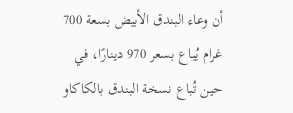أن وعاء البندق الأبيض بسعة 700 غرام يُباع بسعر 970 دينارًا، في حين تُباع نسخة البندق بالكاكاو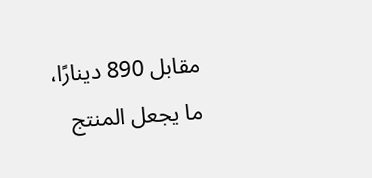مقابل 890 دينارًا، ما يجعل المنتج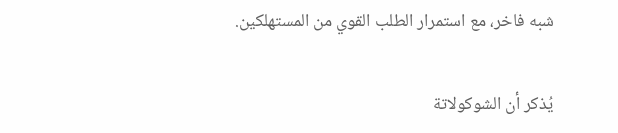شبه فاخر، مع استمرار الطلب القوي من المستهلكين.

يُذكر أن الشوكولاتة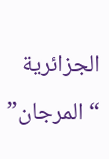الجزائرية “المرجان”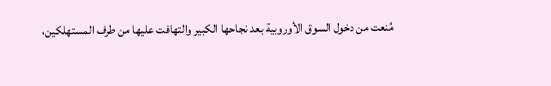مُنعت من دخول السوق الأوروبية بعد نجاحها الكبير والتهافت عليها من طرف المستهلكين،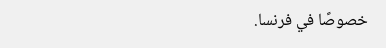خصوصًا في فرنسا.